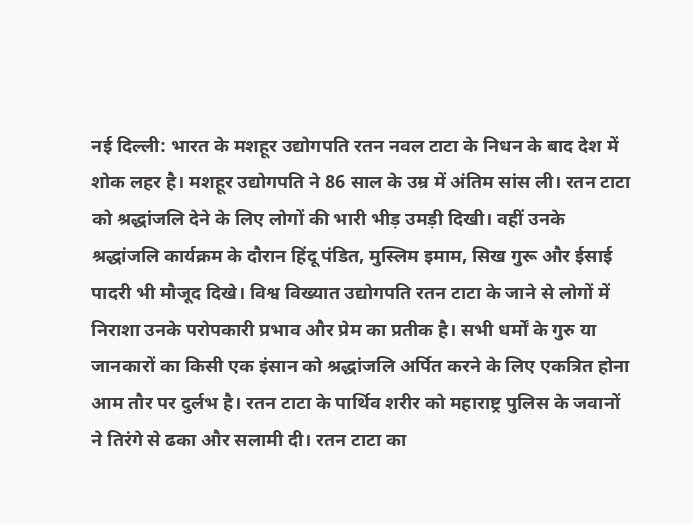नई दिल्ली: भारत के मशहूर उद्योगपति रतन नवल टाटा के निधन के बाद देश में शोक लहर है। मशहूर उद्योगपति ने 86 साल के उम्र में अंतिम सांस ली। रतन टाटा को श्रद्धांजलि देने के लिए लोगों की भारी भीड़ उमड़ी दिखी। वहीं उनके श्रद्धांजलि कार्यक्रम के दौरान हिंदू पंडित, मुस्लिम इमाम, सिख गुरू और ईसाई पादरी भी मौजूद दिखे। विश्व विख्यात उद्योगपति रतन टाटा के जाने से लोगों में निराशा उनके परोपकारी प्रभाव और प्रेम का प्रतीक है। सभी धर्मों के गुरु या जानकारों का किसी एक इंसान को श्रद्धांजलि अर्पित करने के लिए एकत्रित होना आम तौर पर दुर्लभ है। रतन टाटा के पार्थिव शरीर को महाराष्ट्र पुलिस के जवानों ने तिरंगे से ढका और सलामी दी। रतन टाटा का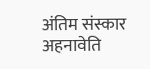अंतिम संस्कार अहनावेति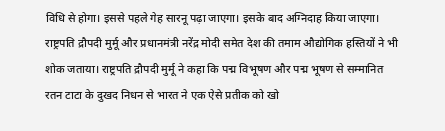विधि से होगा। इससे पहले गेह सारनू पढ़ा जाएगा। इसके बाद अग्निदाह किया जाएगा।
राष्ट्रपति द्रौपदी मुर्मू और प्रधानमंत्री नरेंद्र मोदी समेत देश की तमाम औद्योगिक हस्तियों ने भी शोक जताया। राष्ट्रपति द्रौपदी मुर्मू ने कहा कि पद्म विभूषण और पद्म भूषण से सम्मानित रतन टाटा के दुखद निधन से भारत ने एक ऐसे प्रतीक को खो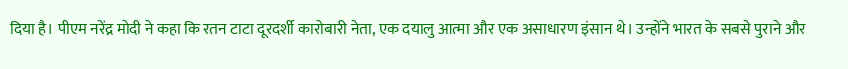दिया है। पीएम नरेंद्र मोदी ने कहा कि रतन टाटा दूरदर्शी कारोबारी नेता, एक दयालु आत्मा और एक असाधारण इंसान थे। उन्होंने भारत के सबसे पुराने और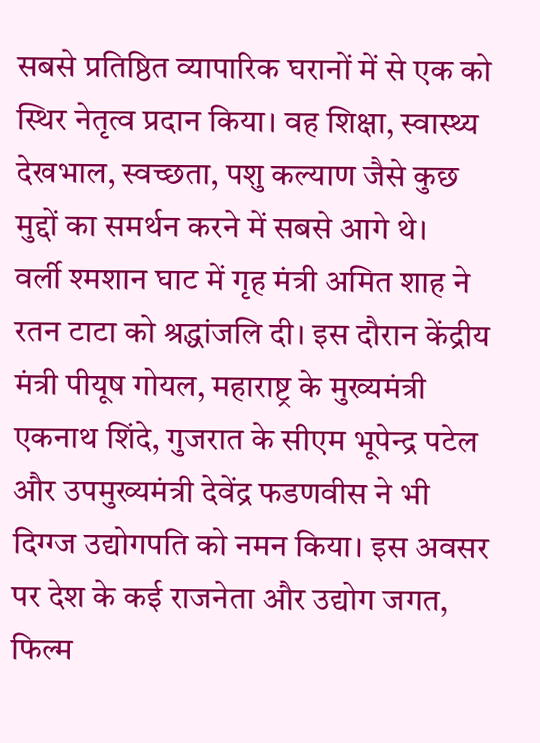सबसे प्रतिष्ठित व्यापारिक घरानों में से एक को स्थिर नेतृत्व प्रदान किया। वह शिक्षा, स्वास्थ्य देखभाल, स्वच्छता, पशु कल्याण जैसे कुछ मुद्दों का समर्थन करने में सबसे आगे थे।
वर्ली श्मशान घाट में गृह मंत्री अमित शाह ने रतन टाटा को श्रद्धांजलि दी। इस दौरान केंद्रीय मंत्री पीयूष गोयल, महाराष्ट्र के मुख्यमंत्री एकनाथ शिंदे, गुजरात के सीएम भूपेन्द्र पटेल और उपमुख्यमंत्री देवेंद्र फडणवीस ने भी दिग्ग्ज उद्योगपति को नमन किया। इस अवसर पर देश के कई राजनेता और उद्योग जगत, फिल्म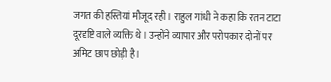जगत की हस्तियां मौजूद रही। राहुल गांधी ने कहा कि रतन टाटा दूरदृष्टि वाले व्यक्ति थे। उन्होंने व्यापार और परोपकार दोनों पर अमिट छाप छोड़ी है।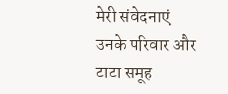मेरी संवेदनाएं उनके परिवार और टाटा समूह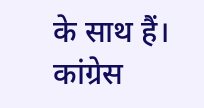के साथ हैं। कांग्रेस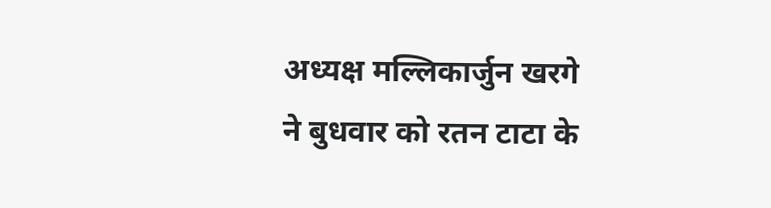अध्यक्ष मल्लिकार्जुन खरगे ने बुधवार को रतन टाटा के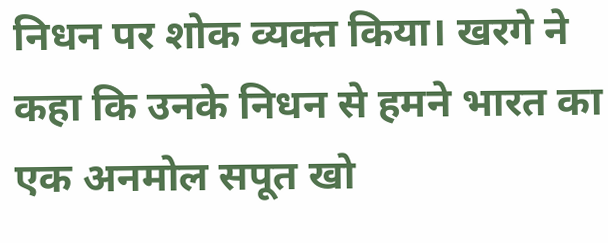निधन पर शोक व्यक्त किया। खरगे ने कहा कि उनके निधन से हमने भारत का एक अनमोल सपूत खो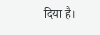दिया है।